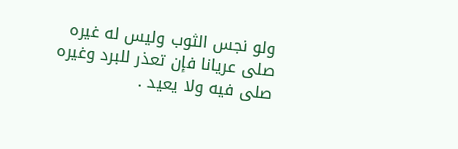ولو نجس الثوب وليس له غيره صلى عريانا فإن تعذر للبرد وغيره
صلى فيه ولا يعيد .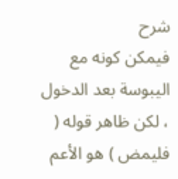شرح
فيمكن كونه مع اليبوسة بعد الدخول ، لكن ظاهر قوله ( فليمض ) هو الأعم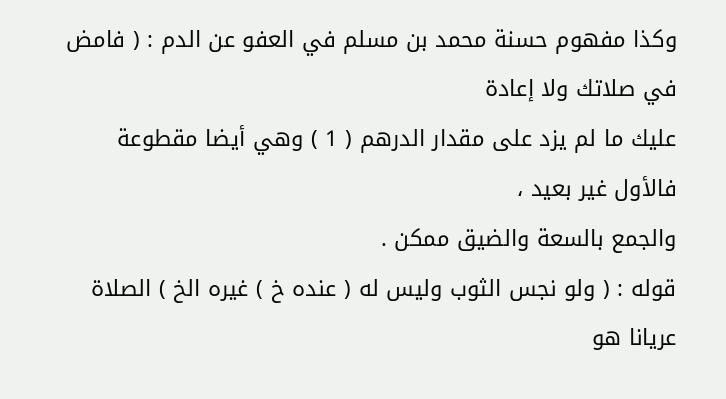وكذا مفهوم حسنة محمد بن مسلم في العفو عن الدم : ( فامض في صلاتك ولا إعادة
عليك ما لم يزد على مقدار الدرهم ( 1 ) وهي أيضا مقطوعة فالأول غير بعيد ،
والجمع بالسعة والضيق ممكن .
قوله : ( ولو نجس الثوب وليس له ( عنده خ ) غيره الخ ) الصلاة
عريانا هو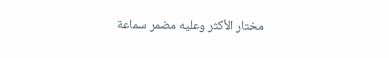مختار الأكثر وعليه مضمر سماعة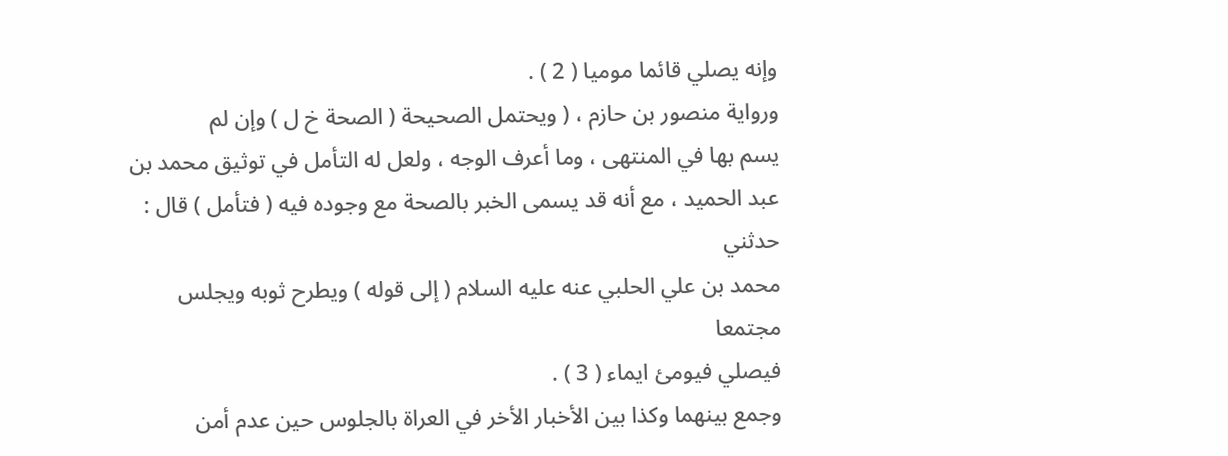وإنه يصلي قائما موميا ( 2 ) .
ورواية منصور بن حازم ، ( ويحتمل الصحيحة ( الصحة خ ل ) وإن لم
يسم بها في المنتهى ، وما أعرف الوجه ، ولعل له التأمل في توثيق محمد بن
عبد الحميد ، مع أنه قد يسمى الخبر بالصحة مع وجوده فيه ( فتأمل ) قال : حدثني
محمد بن علي الحلبي عنه عليه السلام ( إلى قوله ) ويطرح ثوبه ويجلس مجتمعا
فيصلي فيومئ ايماء ( 3 ) .
وجمع بينهما وكذا بين الأخبار الأخر في العراة بالجلوس حين عدم أمن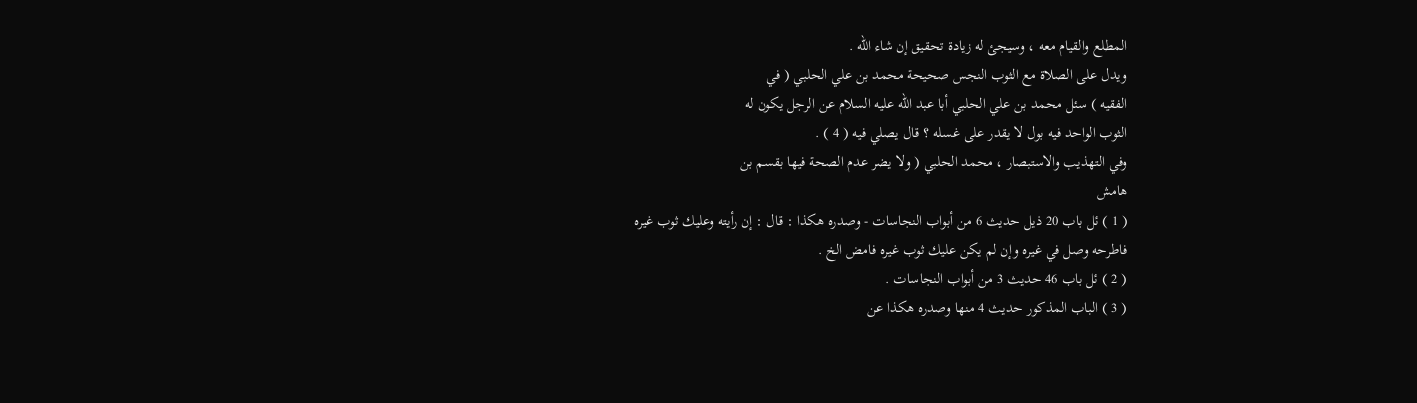المطلع والقيام معه ، وسيجئ له زيادة تحقيق إن شاء الله .
ويدل على الصلاة مع الثوب النجس صحيحة محمد بن علي الحلبي ( في
الفقيه ) سئل محمد بن علي الحلبي أبا عبد الله عليه السلام عن الرجل يكون له
الثوب الواحد فيه بول لا يقدر على غسله ؟ قال يصلي فيه ( 4 ) .
وفي التهذيب والاستبصار ، محمد الحلبي ( ولا يضر عدم الصحة فيها بقسم بن
هامش
( 1 ) ئل باب 20 ذيل حديث 6 من أبواب النجاسات - وصدره هكذا : قال : إن رأيته وعليك ثوب غيره
فاطرحه وصل في غيره وإن لم يكن عليك ثوب غيره فامض الخ .
( 2 ) ئل باب 46 حديث 3 من أبواب النجاسات .
( 3 ) الباب المذكور حديث 4 منها وصدره هكذا عن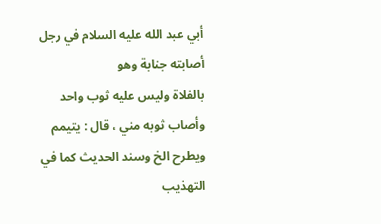أبي عبد الله عليه السلام في رجل أصابته جنابة وهو
بالفلاة وليس عليه ثوب واحد وأصاب ثوبه مني ، قال : يتيمم ويطرح الخ وسند الحديث كما في التهذيب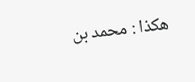هكذا : محمد بن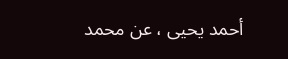أحمد يحيى ، عن محمد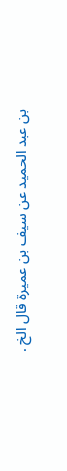بن عبد الحميد عن سيف بن عميرة قال الخ .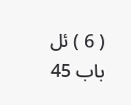( 6 ) ئل باب 45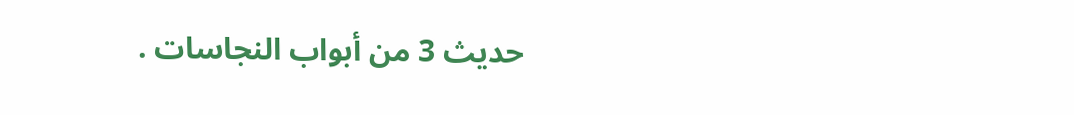حديث 3 من أبواب النجاسات .